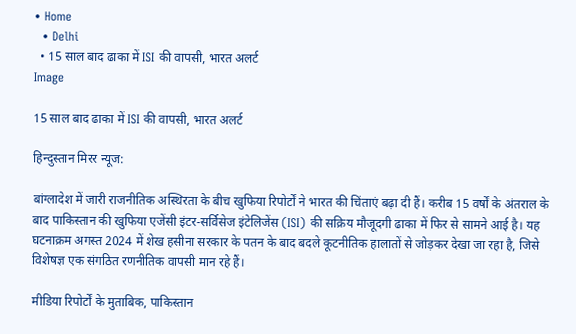• Home
  • Delhi
  • 15 साल बाद ढाका में ISI की वापसी, भारत अलर्ट
Image

15 साल बाद ढाका में ISI की वापसी, भारत अलर्ट

हिन्दुस्तान मिरर न्यूज:

बांग्लादेश में जारी राजनीतिक अस्थिरता के बीच खुफिया रिपोर्टों ने भारत की चिंताएं बढ़ा दी हैं। करीब 15 वर्षों के अंतराल के बाद पाकिस्तान की खुफिया एजेंसी इंटर-सर्विसेज इंटेलिजेंस (ISI) की सक्रिय मौजूदगी ढाका में फिर से सामने आई है। यह घटनाक्रम अगस्त 2024 में शेख हसीना सरकार के पतन के बाद बदले कूटनीतिक हालातों से जोड़कर देखा जा रहा है, जिसे विशेषज्ञ एक संगठित रणनीतिक वापसी मान रहे हैं।

मीडिया रिपोर्टों के मुताबिक, पाकिस्तान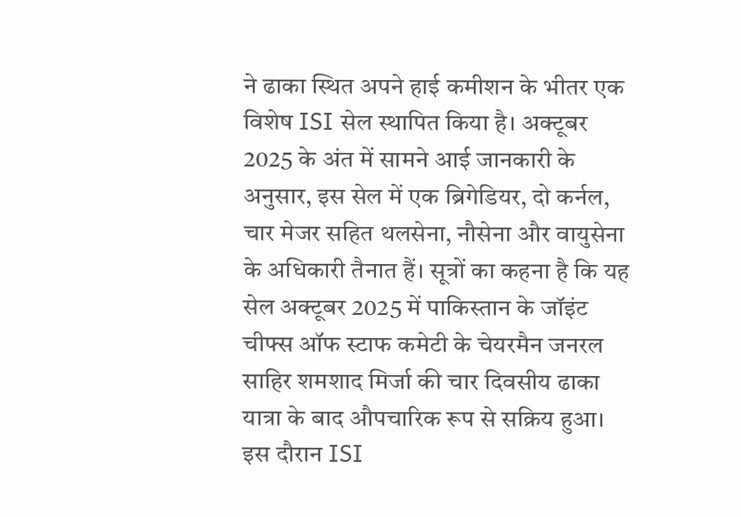ने ढाका स्थित अपने हाई कमीशन के भीतर एक विशेष ISI सेल स्थापित किया है। अक्टूबर 2025 के अंत में सामने आई जानकारी के अनुसार, इस सेल में एक ब्रिगेडियर, दो कर्नल, चार मेजर सहित थलसेना, नौसेना और वायुसेना के अधिकारी तैनात हैं। सूत्रों का कहना है कि यह सेल अक्टूबर 2025 में पाकिस्तान के जॉइंट चीफ्स ऑफ स्टाफ कमेटी के चेयरमैन जनरल साहिर शमशाद मिर्जा की चार दिवसीय ढाका यात्रा के बाद औपचारिक रूप से सक्रिय हुआ। इस दौरान ISI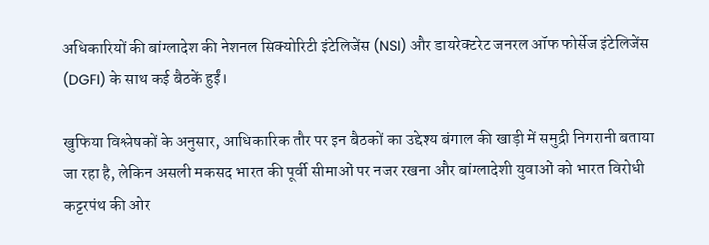अधिकारियों की बांग्लादेश की नेशनल सिक्योरिटी इंटेलिजेंस (NSI) और डायरेक्टरेट जनरल ऑफ फोर्सेज इंटेलिजेंस (DGFI) के साथ कई बैठकें हुईं।

खुफिया विश्लेषकों के अनुसार, आधिकारिक तौर पर इन बैठकों का उद्देश्य बंगाल की खाड़ी में समुद्री निगरानी बताया जा रहा है, लेकिन असली मकसद भारत की पूर्वी सीमाओं पर नजर रखना और बांग्लादेशी युवाओं को भारत विरोधी कट्टरपंथ की ओर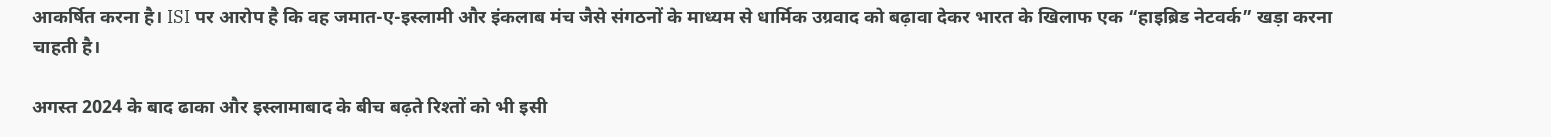आकर्षित करना है। ISI पर आरोप है कि वह जमात-ए-इस्लामी और इंकलाब मंच जैसे संगठनों के माध्यम से धार्मिक उग्रवाद को बढ़ावा देकर भारत के खिलाफ एक “हाइब्रिड नेटवर्क” खड़ा करना चाहती है।

अगस्त 2024 के बाद ढाका और इस्लामाबाद के बीच बढ़ते रिश्तों को भी इसी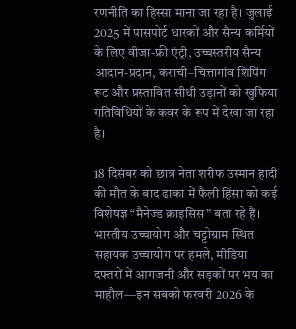रणनीति का हिस्सा माना जा रहा है। जुलाई 2025 में पासपोर्ट धारकों और सैन्य कर्मियों के लिए वीजा-फ्री एंट्री, उच्चस्तरीय सैन्य आदान-प्रदान, कराची–चित्तागांव शिपिंग रूट और प्रस्तावित सीधी उड़ानों को खुफिया गतिविधियों के कवर के रूप में देखा जा रहा है।

18 दिसंबर को छात्र नेता शरीफ उस्मान हादी की मौत के बाद ढाका में फैली हिंसा को कई विशेषज्ञ “मैनेज्ड क्राइसिस” बता रहे हैं। भारतीय उच्चायोग और चट्टोग्राम स्थित सहायक उच्चायोग पर हमले, मीडिया दफ्तरों में आगजनी और सड़कों पर भय का माहौल—इन सबको फरवरी 2026 के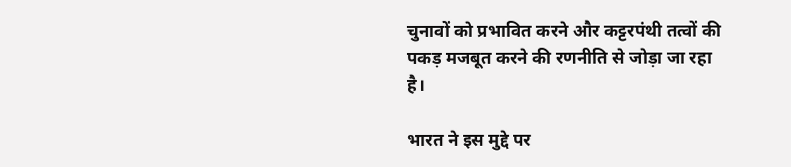चुनावों को प्रभावित करने और कट्टरपंथी तत्वों की पकड़ मजबूत करने की रणनीति से जोड़ा जा रहा है।

भारत ने इस मुद्दे पर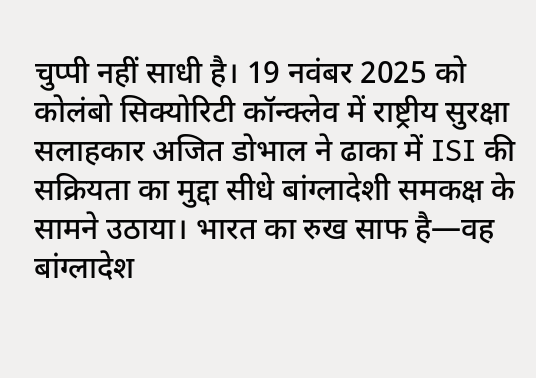चुप्पी नहीं साधी है। 19 नवंबर 2025 को कोलंबो सिक्योरिटी कॉन्क्लेव में राष्ट्रीय सुरक्षा सलाहकार अजित डोभाल ने ढाका में ISI की सक्रियता का मुद्दा सीधे बांग्लादेशी समकक्ष के सामने उठाया। भारत का रुख साफ है—वह बांग्लादेश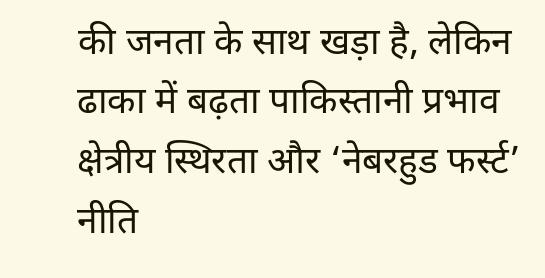की जनता के साथ खड़ा है, लेकिन ढाका में बढ़ता पाकिस्तानी प्रभाव क्षेत्रीय स्थिरता और ‘नेबरहुड फर्स्ट’ नीति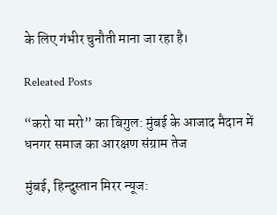के लिए गंभीर चुनौती माना जा रहा है।

Releated Posts

“करो या मरो” का बिगुल: मुंबई के आजाद मैदान में धनगर समाज का आरक्षण संग्राम तेज

मुंबई, हिन्दुस्तान मिरर न्यूज: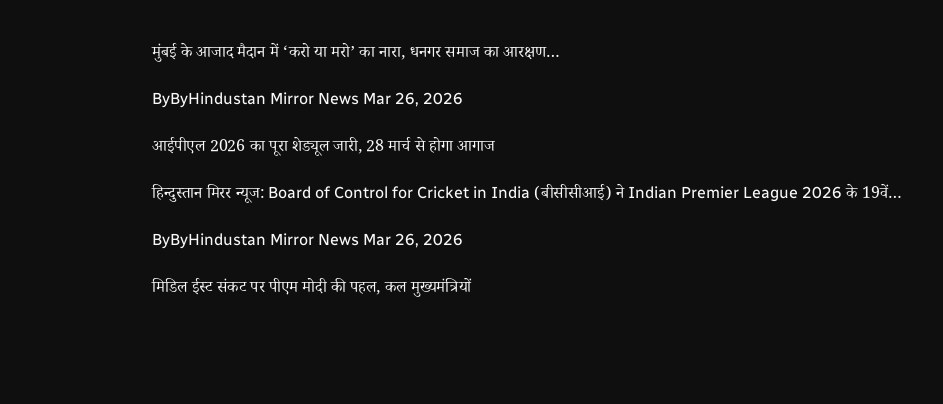मुंबई के आजाद मैदान में ‘करो या मरो’ का नारा, धनगर समाज का आरक्षण…

ByByHindustan Mirror News Mar 26, 2026

आईपीएल 2026 का पूरा शेड्यूल जारी, 28 मार्च से होगा आगाज

हिन्दुस्तान मिरर न्यूज: Board of Control for Cricket in India (बीसीसीआई) ने Indian Premier League 2026 के 19वें…

ByByHindustan Mirror News Mar 26, 2026

मिडिल ईस्ट संकट पर पीएम मोदी की पहल, कल मुख्यमंत्रियों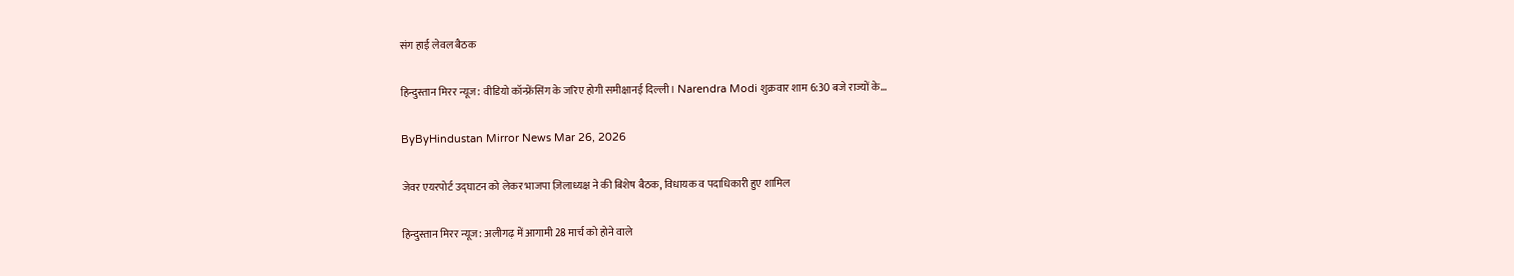संग हाई लेवल बैठक

हिन्दुस्तान मिरर न्यूज: वीडियो कॉन्फ्रेंसिंग के जरिए होगी समीक्षानई दिल्ली। Narendra Modi शुक्रवार शाम 6:30 बजे राज्यों के…

ByByHindustan Mirror News Mar 26, 2026

जेवर एयरपोर्ट उद्घाटन को लेकर भाजपा ज़िलाध्यक्ष ने की बिशेष बैठक, विधायक व पदाधिकारी हुए शामिल

हिन्दुस्तान मिरर न्यूज: अलीगढ़ में आगामी 28 मार्च को होने वाले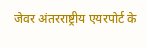जेवर अंतरराष्ट्रीय एयरपोर्ट के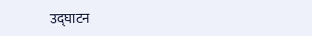उद्घाटन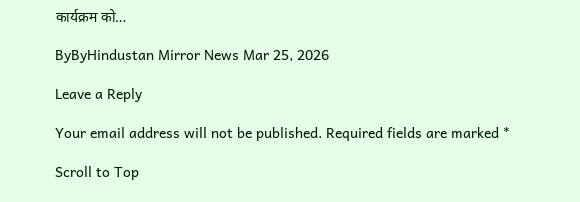कार्यक्रम को…

ByByHindustan Mirror News Mar 25, 2026

Leave a Reply

Your email address will not be published. Required fields are marked *

Scroll to Top